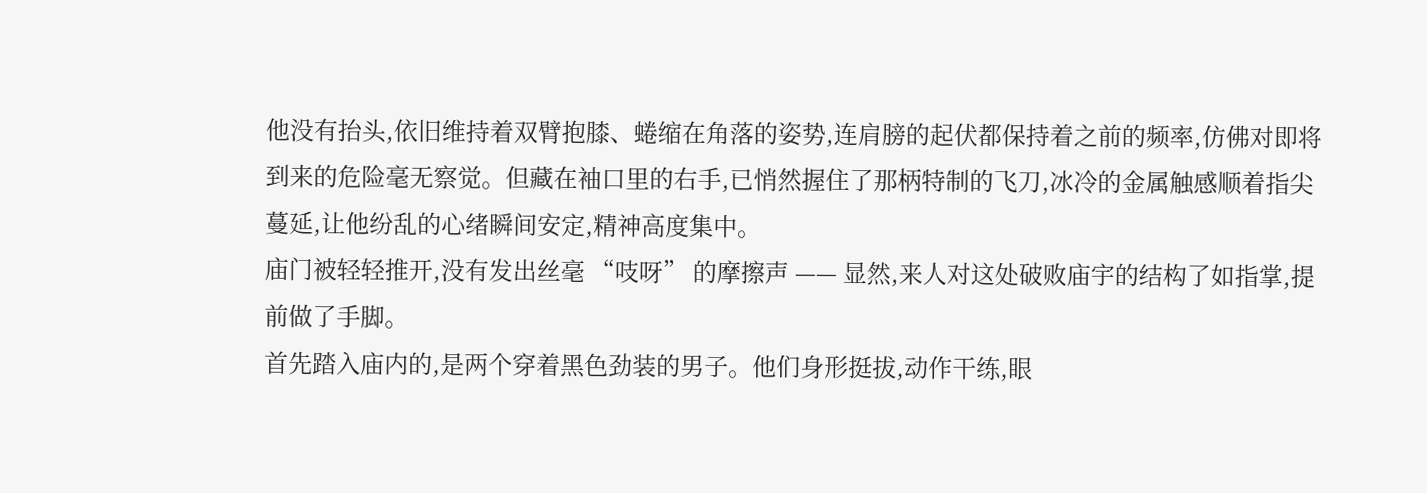他没有抬头,依旧维持着双臂抱膝、蜷缩在角落的姿势,连肩膀的起伏都保持着之前的频率,仿佛对即将到来的危险毫无察觉。但藏在袖口里的右手,已悄然握住了那柄特制的飞刀,冰冷的金属触感顺着指尖蔓延,让他纷乱的心绪瞬间安定,精神高度集中。
庙门被轻轻推开,没有发出丝毫 “吱呀” 的摩擦声 —— 显然,来人对这处破败庙宇的结构了如指掌,提前做了手脚。
首先踏入庙内的,是两个穿着黑色劲装的男子。他们身形挺拔,动作干练,眼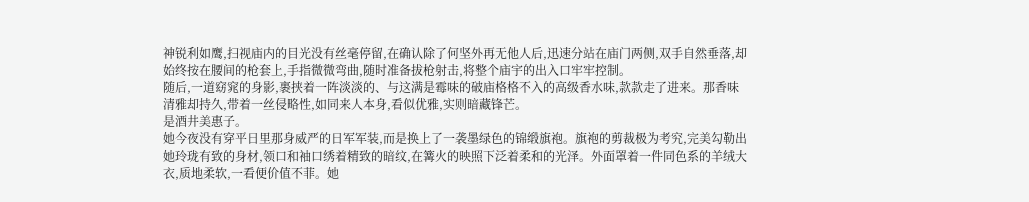神锐利如鹰,扫视庙内的目光没有丝毫停留,在确认除了何坚外再无他人后,迅速分站在庙门两侧,双手自然垂落,却始终按在腰间的枪套上,手指微微弯曲,随时准备拔枪射击,将整个庙宇的出入口牢牢控制。
随后,一道窈窕的身影,裹挟着一阵淡淡的、与这满是霉味的破庙格格不入的高级香水味,款款走了进来。那香味清雅却持久,带着一丝侵略性,如同来人本身,看似优雅,实则暗藏锋芒。
是酒井美惠子。
她今夜没有穿平日里那身威严的日军军装,而是换上了一袭墨绿色的锦缎旗袍。旗袍的剪裁极为考究,完美勾勒出她玲珑有致的身材,领口和袖口绣着精致的暗纹,在篝火的映照下泛着柔和的光泽。外面罩着一件同色系的羊绒大衣,质地柔软,一看便价值不菲。她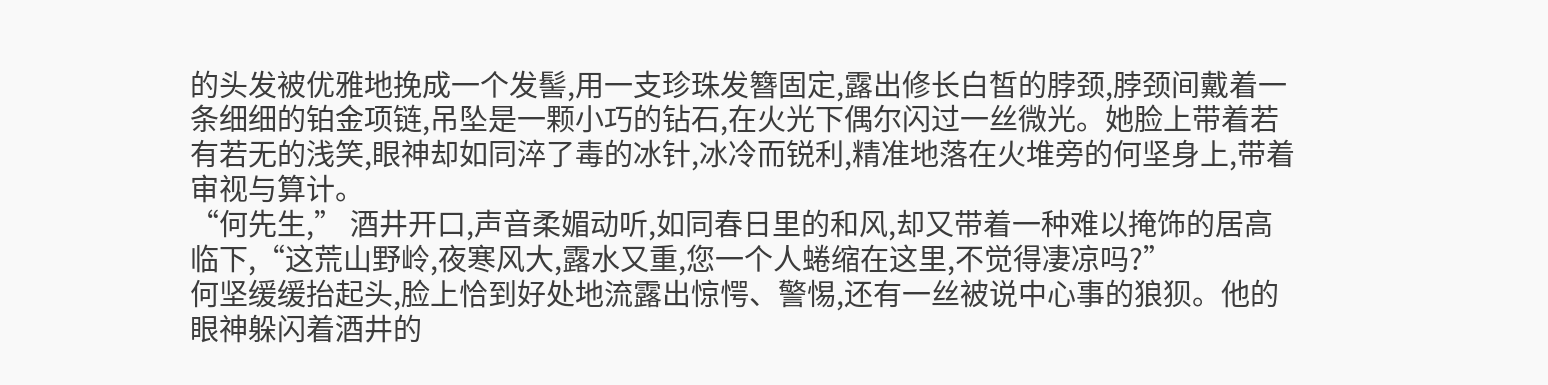的头发被优雅地挽成一个发髻,用一支珍珠发簪固定,露出修长白皙的脖颈,脖颈间戴着一条细细的铂金项链,吊坠是一颗小巧的钻石,在火光下偶尔闪过一丝微光。她脸上带着若有若无的浅笑,眼神却如同淬了毒的冰针,冰冷而锐利,精准地落在火堆旁的何坚身上,带着审视与算计。
“何先生,” 酒井开口,声音柔媚动听,如同春日里的和风,却又带着一种难以掩饰的居高临下,“这荒山野岭,夜寒风大,露水又重,您一个人蜷缩在这里,不觉得凄凉吗?”
何坚缓缓抬起头,脸上恰到好处地流露出惊愕、警惕,还有一丝被说中心事的狼狈。他的眼神躲闪着酒井的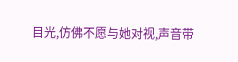目光,仿佛不愿与她对视,声音带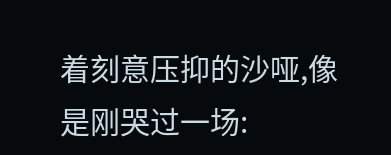着刻意压抑的沙哑,像是刚哭过一场: